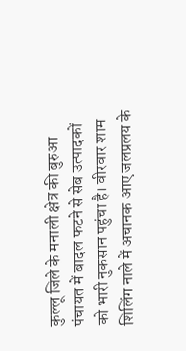कुल्लू जिले के मनाली क्षेत्र की बुरुआ पंचायत में बादल फटने से सेब उत्पादकों को भारी नुकसान पहुंचा है। वीरवार शाम शिलिंग नाले में अचानक आए जलप्रलय के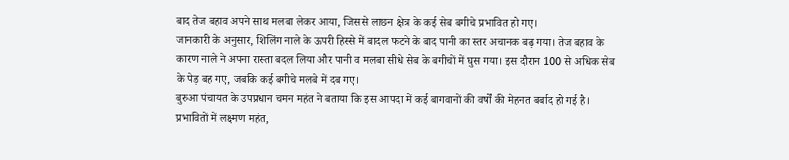बाद तेज बहाव अपने साथ मलबा लेकर आया, जिससे लाछन क्षेत्र के कई सेब बगीचे प्रभावित हो गए।
जानकारी के अनुसार, शिलिंग नाले के ऊपरी हिस्से में बादल फटने के बाद पानी का स्तर अचानक बढ़ गया। तेज बहाव के कारण नाले ने अपना रास्ता बदल लिया और पानी व मलबा सीधे सेब के बगीचों में घुस गया। इस दौरान 100 से अधिक सेब के पेड़ बह गए, जबकि कई बगीचे मलबे में दब गए।
बुरुआ पंचायत के उपप्रधान चमन महंत ने बताया कि इस आपदा में कई बागवानों की वर्षों की मेहनत बर्बाद हो गई है। प्रभावितों में लक्ष्मण महंत,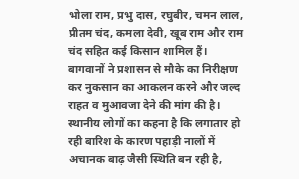भोला राम, प्रभु दास, रघुबीर, चमन लाल, प्रीतम चंद, कमला देवी, खूब राम और राम चंद सहित कई किसान शामिल हैं।
बागवानों ने प्रशासन से मौके का निरीक्षण कर नुकसान का आकलन करने और जल्द राहत व मुआवजा देने की मांग की है। स्थानीय लोगों का कहना है कि लगातार हो रही बारिश के कारण पहाड़ी नालों में अचानक बाढ़ जैसी स्थिति बन रही है,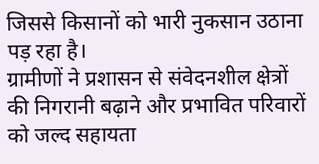जिससे किसानों को भारी नुकसान उठाना पड़ रहा है।
ग्रामीणों ने प्रशासन से संवेदनशील क्षेत्रों की निगरानी बढ़ाने और प्रभावित परिवारों को जल्द सहायता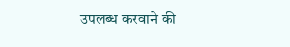उपलब्ध करवाने की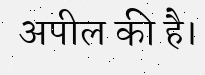अपील की है।